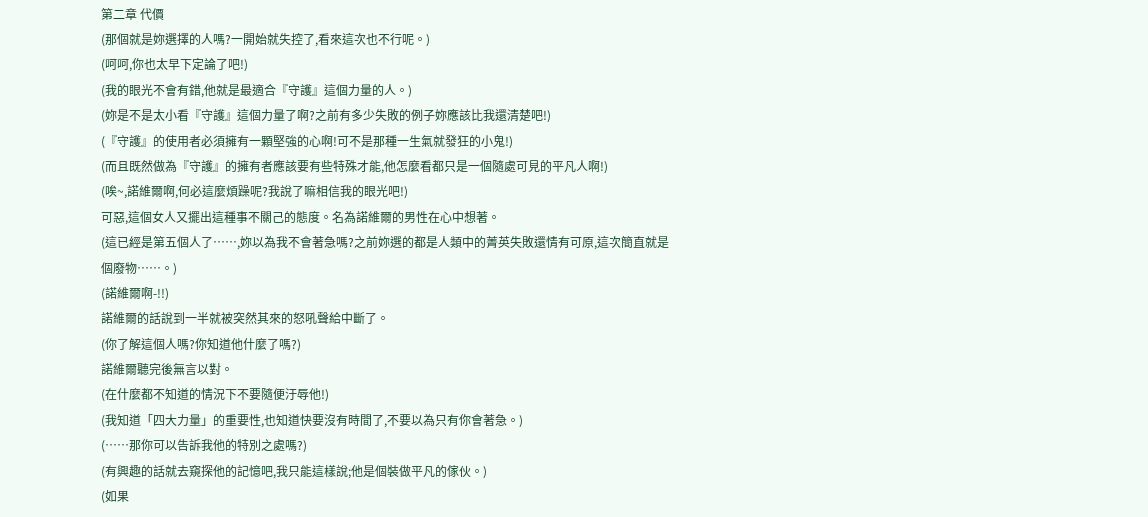第二章 代價
(那個就是妳選擇的人嗎?一開始就失控了,看來這次也不行呢。)
(呵呵,你也太早下定論了吧!)
(我的眼光不會有錯,他就是最適合『守護』這個力量的人。)
(妳是不是太小看『守護』這個力量了啊?之前有多少失敗的例子妳應該比我還清楚吧!)
(『守護』的使用者必須擁有一顆堅強的心啊!可不是那種一生氣就發狂的小鬼!)
(而且既然做為『守護』的擁有者應該要有些特殊才能,他怎麼看都只是一個隨處可見的平凡人啊!)
(唉~,諾維爾啊,何必這麼煩躁呢?我說了嘛相信我的眼光吧!)
可惡,這個女人又擺出這種事不關己的態度。名為諾維爾的男性在心中想著。
(這已經是第五個人了……,妳以為我不會著急嗎?之前妳選的都是人類中的菁英失敗還情有可原,這次簡直就是個廢物……。)
(諾維爾啊-!!)
諾維爾的話說到一半就被突然其來的怒吼聲給中斷了。
(你了解這個人嗎?你知道他什麼了嗎?)
諾維爾聽完後無言以對。
(在什麼都不知道的情況下不要隨便汙辱他!)
(我知道「四大力量」的重要性,也知道快要沒有時間了,不要以為只有你會著急。)
(……那你可以告訴我他的特別之處嗎?)
(有興趣的話就去窺探他的記憶吧,我只能這樣說;他是個裝做平凡的傢伙。)
(如果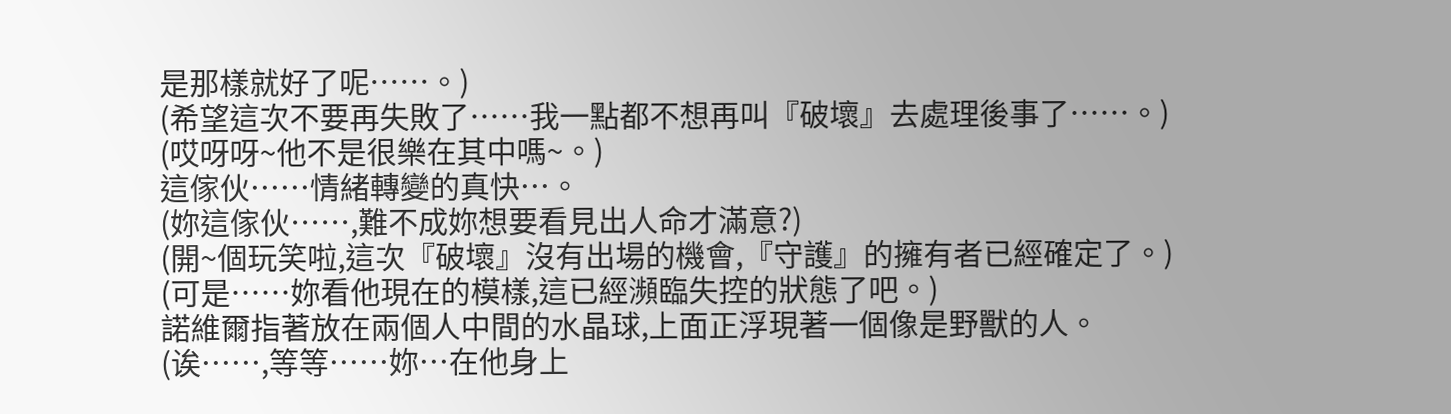是那樣就好了呢……。)
(希望這次不要再失敗了……我一點都不想再叫『破壞』去處理後事了……。)
(哎呀呀~他不是很樂在其中嗎~。)
這傢伙……情緒轉變的真快…。
(妳這傢伙……,難不成妳想要看見出人命才滿意?)
(開~個玩笑啦,這次『破壞』沒有出場的機會,『守護』的擁有者已經確定了。)
(可是……妳看他現在的模樣,這已經瀕臨失控的狀態了吧。)
諾維爾指著放在兩個人中間的水晶球,上面正浮現著一個像是野獸的人。
(诶……,等等……妳…在他身上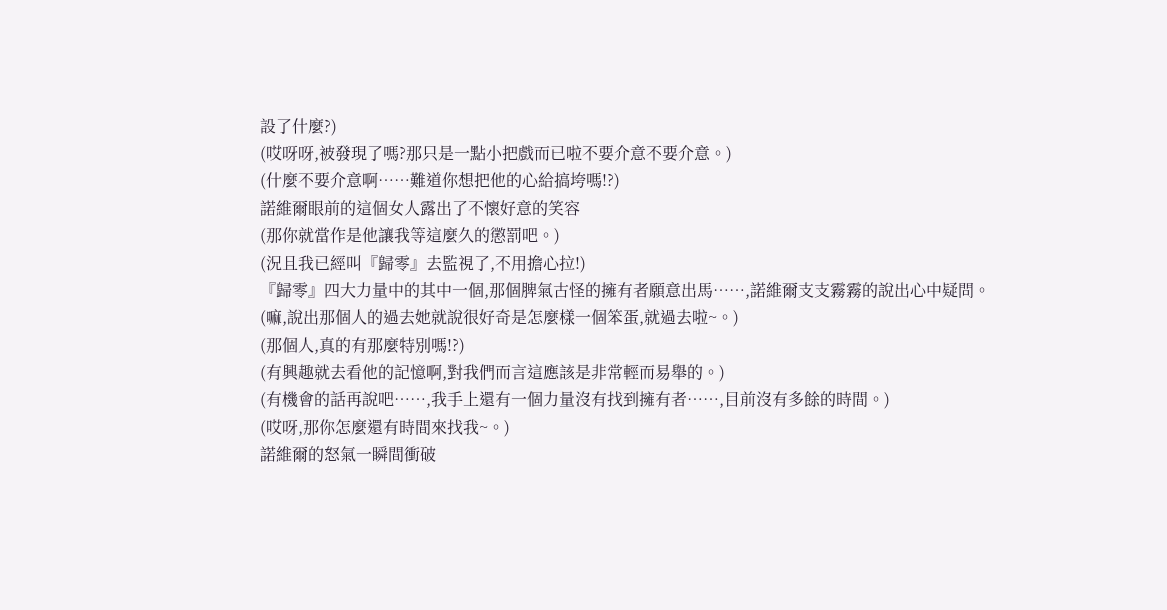設了什麼?)
(哎呀呀,被發現了嗎?那只是一點小把戲而已啦不要介意不要介意。)
(什麼不要介意啊……難道你想把他的心給搞垮嗎!?)
諾維爾眼前的這個女人露出了不懷好意的笑容
(那你就當作是他讓我等這麼久的懲罰吧。)
(況且我已經叫『歸零』去監視了,不用擔心拉!)
『歸零』四大力量中的其中一個,那個脾氣古怪的擁有者願意出馬……,諾維爾支支霧霧的說出心中疑問。
(嘛,說出那個人的過去她就說很好奇是怎麼樣一個笨蛋,就過去啦~。)
(那個人,真的有那麼特別嗎!?)
(有興趣就去看他的記憶啊,對我們而言這應該是非常輕而易舉的。)
(有機會的話再說吧……,我手上還有一個力量沒有找到擁有者……,目前沒有多餘的時間。)
(哎呀,那你怎麼還有時間來找我~。)
諾維爾的怒氣一瞬間衝破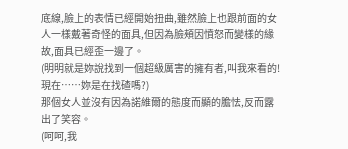底線,臉上的表情已經開始扭曲,雖然臉上也跟前面的女人一樣戴著奇怪的面具,但因為臉頰因憤怒而變樣的緣故,面具已經歪一邊了。
(明明就是妳說找到一個超級厲害的擁有者,叫我來看的!現在……妳是在找碴嗎?)
那個女人並沒有因為諾維爾的態度而顯的膽怯,反而露出了笑容。
(呵呵,我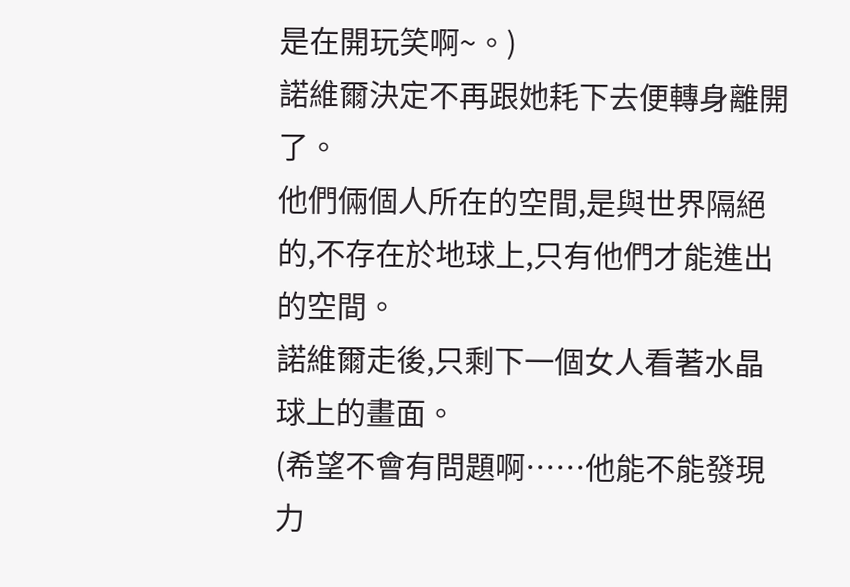是在開玩笑啊~。)
諾維爾決定不再跟她耗下去便轉身離開了。
他們倆個人所在的空間,是與世界隔絕的,不存在於地球上,只有他們才能進出的空間。
諾維爾走後,只剩下一個女人看著水晶球上的畫面。
(希望不會有問題啊……他能不能發現力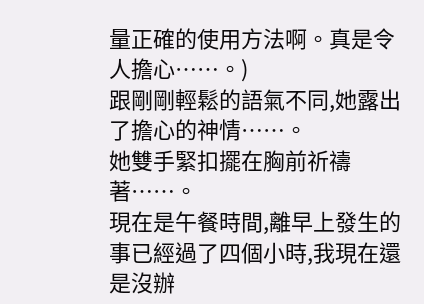量正確的使用方法啊。真是令人擔心……。)
跟剛剛輕鬆的語氣不同,她露出了擔心的神情……。
她雙手緊扣擺在胸前祈禱著……。
現在是午餐時間,離早上發生的事已經過了四個小時,我現在還是沒辦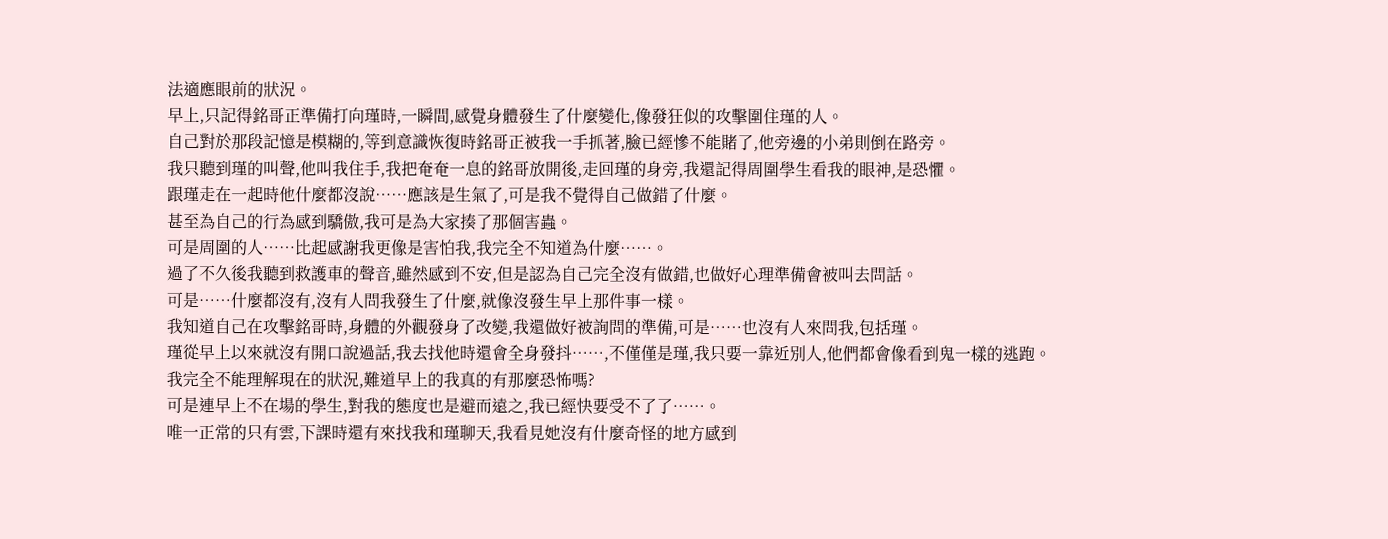法適應眼前的狀況。
早上,只記得銘哥正準備打向瑾時,一瞬間,感覺身體發生了什麼變化,像發狂似的攻擊圍住瑾的人。
自己對於那段記憶是模糊的,等到意識恢復時銘哥正被我一手抓著,臉已經慘不能賭了,他旁邊的小弟則倒在路旁。
我只聽到瑾的叫聲,他叫我住手,我把奄奄一息的銘哥放開後,走回瑾的身旁,我還記得周圍學生看我的眼神,是恐懼。
跟瑾走在一起時他什麼都沒說……應該是生氣了,可是我不覺得自己做錯了什麼。
甚至為自己的行為感到驕傲,我可是為大家揍了那個害蟲。
可是周圍的人……比起感謝我更像是害怕我,我完全不知道為什麼……。
過了不久後我聽到救護車的聲音,雖然感到不安,但是認為自己完全沒有做錯,也做好心理準備會被叫去問話。
可是……什麼都沒有,沒有人問我發生了什麼,就像沒發生早上那件事一樣。
我知道自己在攻擊銘哥時,身體的外觀發身了改變,我還做好被詢問的準備,可是……也沒有人來問我,包括瑾。
瑾從早上以來就沒有開口說過話,我去找他時還會全身發抖……,不僅僅是瑾,我只要一靠近別人,他們都會像看到鬼一樣的逃跑。
我完全不能理解現在的狀況,難道早上的我真的有那麼恐怖嗎?
可是連早上不在場的學生,對我的態度也是避而遠之,我已經快要受不了了……。
唯一正常的只有雲,下課時還有來找我和瑾聊天,我看見她沒有什麼奇怪的地方感到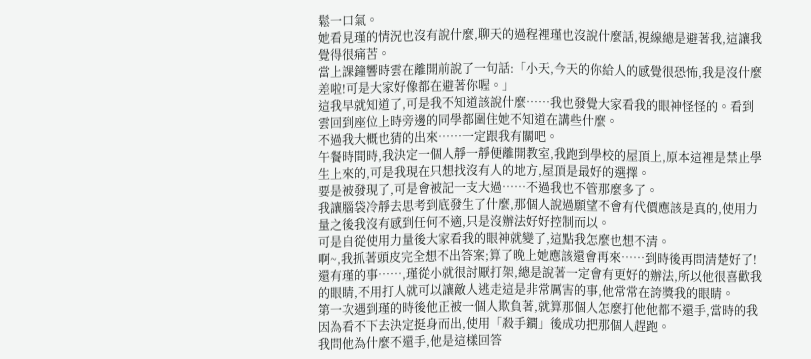鬆一口氣。
她看見瑾的情況也沒有說什麼,聊天的過程裡瑾也沒說什麼話,視線總是避著我,這讓我覺得很痛苦。
當上課鐘響時雲在離開前說了一句話:「小天,今天的你給人的感覺很恐怖,我是沒什麼差啦!可是大家好像都在避著你喔。」
這我早就知道了,可是我不知道該說什麼……我也發覺大家看我的眼神怪怪的。看到雲回到座位上時旁邊的同學都圍住她不知道在講些什麼。
不過我大概也猜的出來……一定跟我有關吧。
午餐時間時,我決定一個人靜一靜便離開教室,我跑到學校的屋頂上,原本這裡是禁止學生上來的,可是我現在只想找沒有人的地方,屋頂是最好的選擇。
要是被發現了,可是會被記一支大過……不過我也不管那麼多了。
我讓腦袋冷靜去思考到底發生了什麼,那個人說過願望不會有代價應該是真的,使用力量之後我沒有感到任何不適,只是沒辦法好好控制而以。
可是自從使用力量後大家看我的眼神就變了,這點我怎麼也想不清。
啊~,我抓著頭皮完全想不出答案;算了晚上她應該還會再來……到時後再問清楚好了!
還有瑾的事……,瑾從小就很討厭打架,總是說著一定會有更好的辦法,所以他很喜歡我的眼睛,不用打人就可以讓敵人逃走這是非常厲害的事,他常常在誇獎我的眼睛。
第一次遇到瑾的時後他正被一個人欺負著,就算那個人怎麼打他他都不還手,當時的我因為看不下去決定挺身而出,使用「殺手鐧」後成功把那個人趕跑。
我問他為什麼不還手,他是這樣回答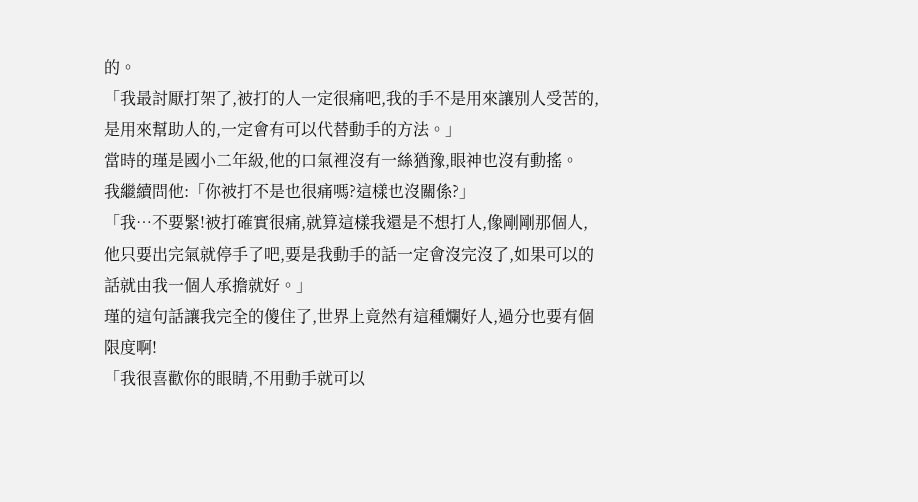的。
「我最討厭打架了,被打的人一定很痛吧,我的手不是用來讓別人受苦的,是用來幫助人的,一定會有可以代替動手的方法。」
當時的瑾是國小二年級,他的口氣裡沒有一絲猶豫,眼神也沒有動搖。
我繼續問他:「你被打不是也很痛嗎?這樣也沒關係?」
「我…不要緊!被打確實很痛,就算這樣我還是不想打人,像剛剛那個人,他只要出完氣就停手了吧,要是我動手的話一定會沒完沒了,如果可以的話就由我一個人承擔就好。」
瑾的這句話讓我完全的傻住了,世界上竟然有這種爛好人,過分也要有個限度啊!
「我很喜歡你的眼睛,不用動手就可以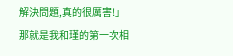解決問題,真的很厲害!」
那就是我和瑾的第一次相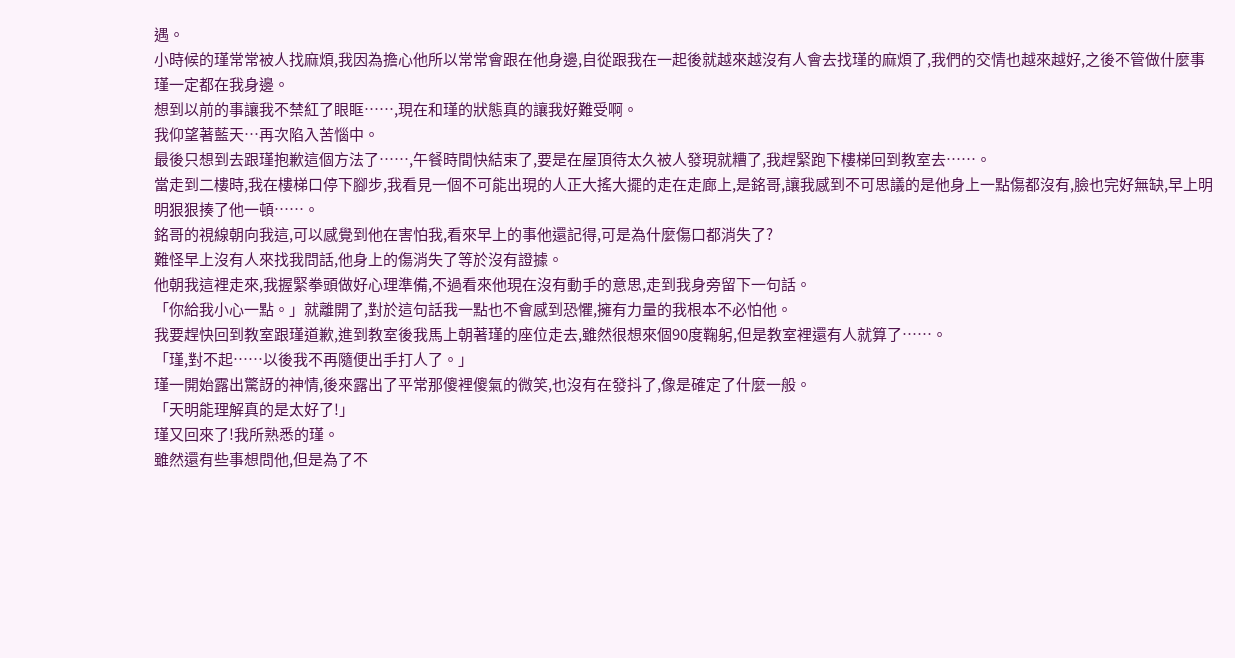遇。
小時候的瑾常常被人找麻煩,我因為擔心他所以常常會跟在他身邊,自從跟我在一起後就越來越沒有人會去找瑾的麻煩了,我們的交情也越來越好,之後不管做什麼事瑾一定都在我身邊。
想到以前的事讓我不禁紅了眼眶……,現在和瑾的狀態真的讓我好難受啊。
我仰望著藍天…再次陷入苦惱中。
最後只想到去跟瑾抱歉這個方法了……,午餐時間快結束了,要是在屋頂待太久被人發現就糟了,我趕緊跑下樓梯回到教室去……。
當走到二樓時,我在樓梯口停下腳步,我看見一個不可能出現的人正大搖大擺的走在走廊上,是銘哥,讓我感到不可思議的是他身上一點傷都沒有,臉也完好無缺,早上明明狠狠揍了他一頓……。
銘哥的視線朝向我這,可以感覺到他在害怕我,看來早上的事他還記得,可是為什麼傷口都消失了?
難怪早上沒有人來找我問話,他身上的傷消失了等於沒有證據。
他朝我這裡走來,我握緊拳頭做好心理準備,不過看來他現在沒有動手的意思,走到我身旁留下一句話。
「你給我小心一點。」就離開了,對於這句話我一點也不會感到恐懼,擁有力量的我根本不必怕他。
我要趕快回到教室跟瑾道歉,進到教室後我馬上朝著瑾的座位走去,雖然很想來個90度鞠躬,但是教室裡還有人就算了……。
「瑾,對不起……以後我不再隨便出手打人了。」
瑾一開始露出驚訝的神情,後來露出了平常那傻裡傻氣的微笑,也沒有在發抖了,像是確定了什麼一般。
「天明能理解真的是太好了!」
瑾又回來了!我所熟悉的瑾。
雖然還有些事想問他,但是為了不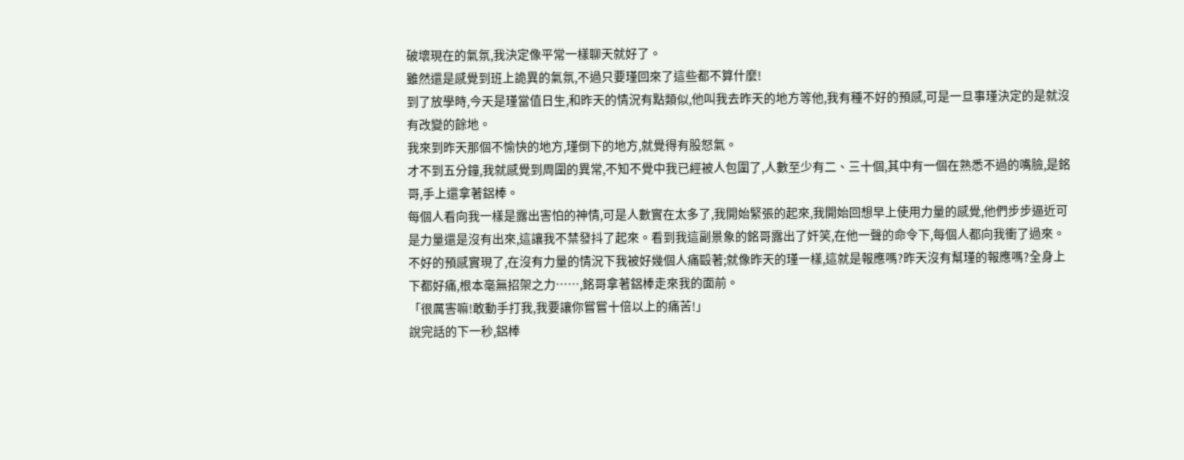破壞現在的氣氛,我決定像平常一樣聊天就好了。
雖然還是感覺到班上詭異的氣氛,不過只要瑾回來了這些都不算什麼!
到了放學時,今天是瑾當值日生,和昨天的情況有點類似,他叫我去昨天的地方等他,我有種不好的預感,可是一旦事瑾決定的是就沒有改變的餘地。
我來到昨天那個不愉快的地方,瑾倒下的地方,就覺得有股怒氣。
才不到五分鐘,我就感覺到周圍的異常,不知不覺中我已經被人包圍了,人數至少有二、三十個,其中有一個在熟悉不過的嘴臉,是銘哥,手上還拿著鋁棒。
每個人看向我一樣是露出害怕的神情,可是人數實在太多了,我開始緊張的起來,我開始回想早上使用力量的感覺,他們步步逼近可是力量還是沒有出來,這讓我不禁發抖了起來。看到我這副景象的銘哥露出了奸笑,在他一聲的命令下,每個人都向我衝了過來。
不好的預感實現了,在沒有力量的情況下我被好幾個人痛毆著;就像昨天的瑾一樣,這就是報應嗎?昨天沒有幫瑾的報應嗎?全身上下都好痛,根本毫無招架之力……,銘哥拿著鋁棒走來我的面前。
「很厲害嘛!敢動手打我,我要讓你嘗嘗十倍以上的痛苦!」
說完話的下一秒,鋁棒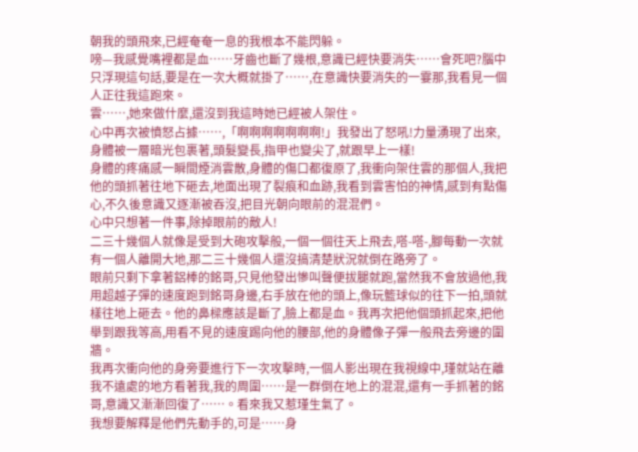朝我的頭飛來,已經奄奄一息的我根本不能閃躲。
嗙—我感覺嘴裡都是血……牙齒也斷了幾根,意識已經快要消失……會死吧?腦中只浮現這句話,要是在一次大概就掛了……,在意識快要消失的一霎那,我看見一個人正往我這跑來。
雲……,她來做什麼,還沒到我這時她已經被人架住。
心中再次被憤怒占據……,「啊啊啊啊啊啊啊!」我發出了怒吼!力量湧現了出來,身體被一層暗光包裹著,頭髮變長,指甲也變尖了,就跟早上一樣!
身體的疼痛感一瞬間煙消雲散,身體的傷口都復原了,我衝向架住雲的那個人,我把他的頭抓著往地下砸去,地面出現了裂痕和血跡,我看到雲害怕的神情,感到有點傷心,不久後意識又逐漸被吞沒,把目光朝向眼前的混混們。
心中只想著一件事,除掉眼前的敵人!
二三十幾個人就像是受到大砲攻擊般,一個一個往天上飛去,嗒-嗒-,腳每動一次就有一個人離開大地,那二三十幾個人還沒搞清楚狀況就倒在路旁了。
眼前只剩下拿著鋁棒的銘哥,只見他發出慘叫聲便拔腿就跑,當然我不會放過他,我用超越子彈的速度跑到銘哥身邊,右手放在他的頭上,像玩籃球似的往下一拍,頭就樣往地上砸去。他的鼻樑應該是斷了,臉上都是血。我再次把他個頭抓起來,把他舉到跟我等高,用看不見的速度踢向他的腰部,他的身體像子彈一般飛去旁邊的圍牆。
我再次衝向他的身旁要進行下一次攻擊時,一個人影出現在我視線中,瑾就站在離我不遠處的地方看著我,我的周圍……是一群倒在地上的混混,還有一手抓著的銘哥,意識又漸漸回復了……。看來我又惹瑾生氣了。
我想要解釋是他們先動手的,可是……身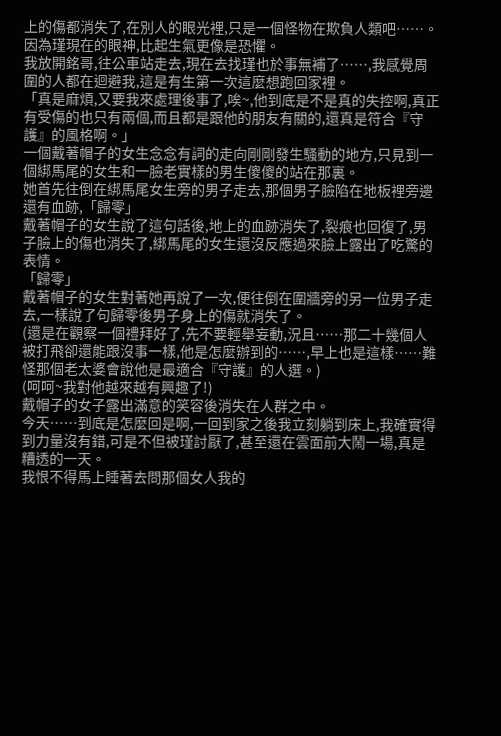上的傷都消失了,在別人的眼光裡,只是一個怪物在欺負人類吧……。因為瑾現在的眼神,比起生氣更像是恐懼。
我放開銘哥,往公車站走去,現在去找瑾也於事無補了……,我感覺周圍的人都在迴避我,這是有生第一次這麼想跑回家裡。
「真是麻煩,又要我來處理後事了,唉~,他到底是不是真的失控啊,真正有受傷的也只有兩個,而且都是跟他的朋友有關的,還真是符合『守護』的風格啊。」
一個戴著帽子的女生念念有詞的走向剛剛發生騷動的地方,只見到一個綁馬尾的女生和一臉老實樣的男生傻傻的站在那裏。
她首先往倒在綁馬尾女生旁的男子走去,那個男子臉陷在地板裡旁邊還有血跡,「歸零」
戴著帽子的女生說了這句話後,地上的血跡消失了,裂痕也回復了,男子臉上的傷也消失了,綁馬尾的女生還沒反應過來臉上露出了吃驚的表情。
「歸零」
戴著帽子的女生對著她再說了一次,便往倒在圍牆旁的另一位男子走去,一樣說了句歸零後男子身上的傷就消失了。
(還是在觀察一個禮拜好了,先不要輕舉妄動,況且……那二十幾個人被打飛卻還能跟沒事一樣,他是怎麼辦到的……,早上也是這樣……難怪那個老太婆會說他是最適合『守護』的人選。)
(呵呵~我對他越來越有興趣了!)
戴帽子的女子露出滿意的笑容後消失在人群之中。
今天……到底是怎麼回是啊,一回到家之後我立刻躺到床上,我確實得到力量沒有錯,可是不但被瑾討厭了,甚至還在雲面前大鬧一場,真是糟透的一天。
我恨不得馬上睡著去問那個女人我的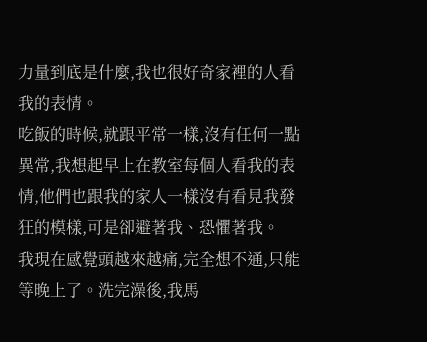力量到底是什麼,我也很好奇家裡的人看我的表情。
吃飯的時候,就跟平常一樣,沒有任何一點異常,我想起早上在教室每個人看我的表情,他們也跟我的家人一樣沒有看見我發狂的模樣,可是卻避著我、恐懼著我。
我現在感覺頭越來越痛,完全想不通,只能等晚上了。洗完澡後,我馬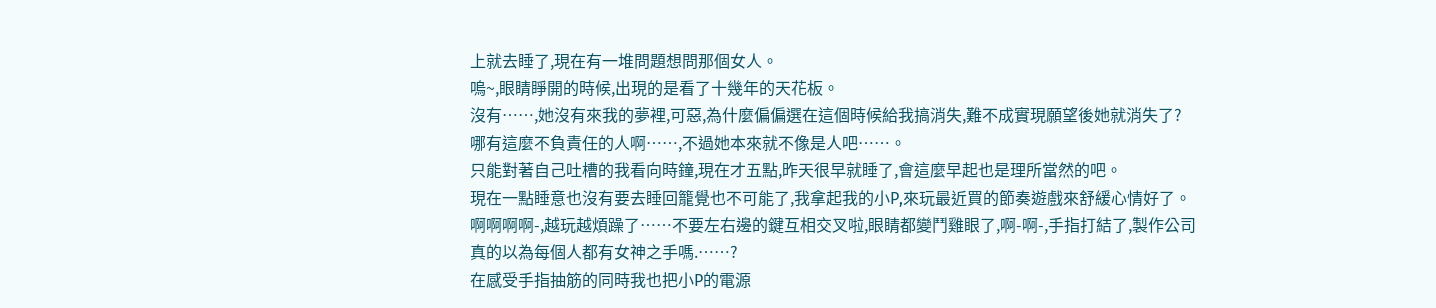上就去睡了,現在有一堆問題想問那個女人。
嗚~,眼睛睜開的時候,出現的是看了十幾年的天花板。
沒有……,她沒有來我的夢裡,可惡,為什麼偏偏選在這個時候給我搞消失,難不成實現願望後她就消失了?
哪有這麼不負責任的人啊……,不過她本來就不像是人吧……。
只能對著自己吐槽的我看向時鐘,現在才五點,昨天很早就睡了,會這麼早起也是理所當然的吧。
現在一點睡意也沒有要去睡回籠覺也不可能了,我拿起我的小P,來玩最近買的節奏遊戲來舒緩心情好了。
啊啊啊啊-,越玩越煩躁了……不要左右邊的鍵互相交叉啦,眼睛都變鬥雞眼了,啊-啊-,手指打結了,製作公司真的以為每個人都有女神之手嗎.……?
在感受手指抽筋的同時我也把小P的電源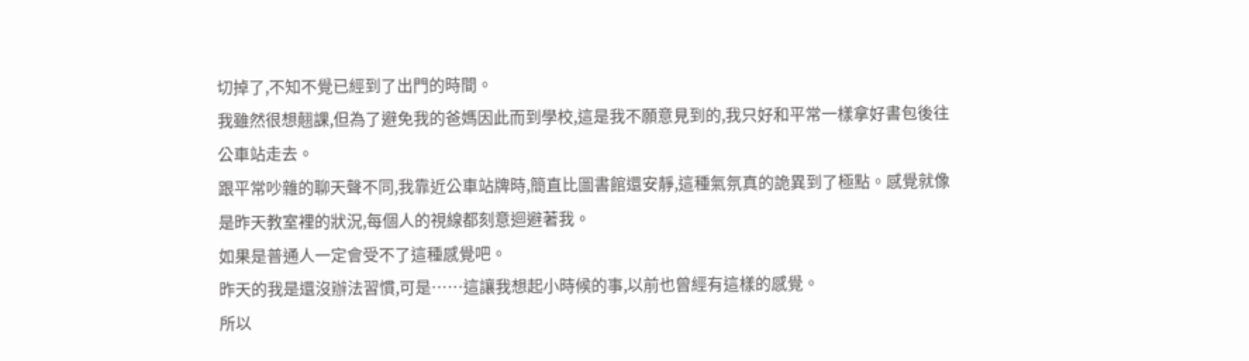切掉了,不知不覺已經到了出門的時間。
我雖然很想翹課,但為了避免我的爸媽因此而到學校,這是我不願意見到的,我只好和平常一樣拿好書包後往公車站走去。
跟平常吵雜的聊天聲不同,我靠近公車站牌時,簡直比圖書館還安靜,這種氣氛真的詭異到了極點。感覺就像是昨天教室裡的狀況,每個人的視線都刻意迴避著我。
如果是普通人一定會受不了這種感覺吧。
昨天的我是還沒辦法習慣,可是……這讓我想起小時候的事,以前也曾經有這樣的感覺。
所以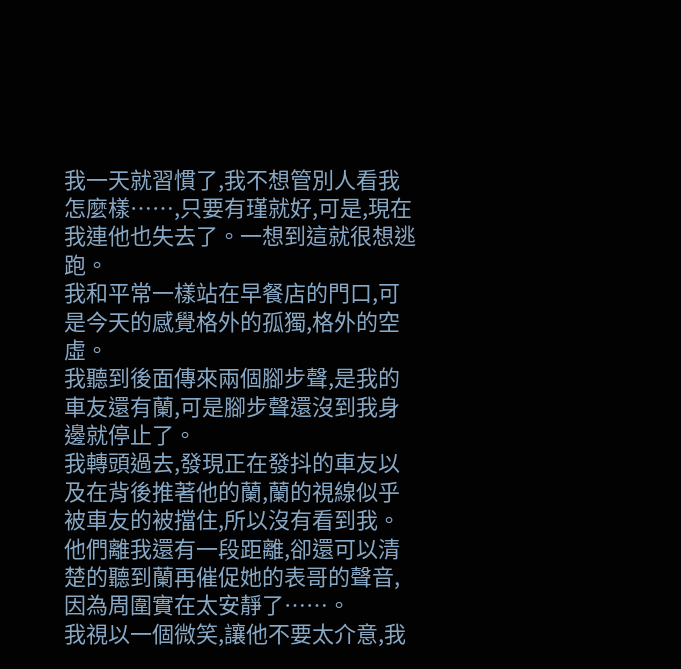我一天就習慣了,我不想管別人看我怎麼樣……,只要有瑾就好,可是,現在我連他也失去了。一想到這就很想逃跑。
我和平常一樣站在早餐店的門口,可是今天的感覺格外的孤獨,格外的空虛。
我聽到後面傳來兩個腳步聲,是我的車友還有蘭,可是腳步聲還沒到我身邊就停止了。
我轉頭過去,發現正在發抖的車友以及在背後推著他的蘭,蘭的視線似乎被車友的被擋住,所以沒有看到我。
他們離我還有一段距離,卻還可以清楚的聽到蘭再催促她的表哥的聲音,因為周圍實在太安靜了……。
我視以一個微笑,讓他不要太介意,我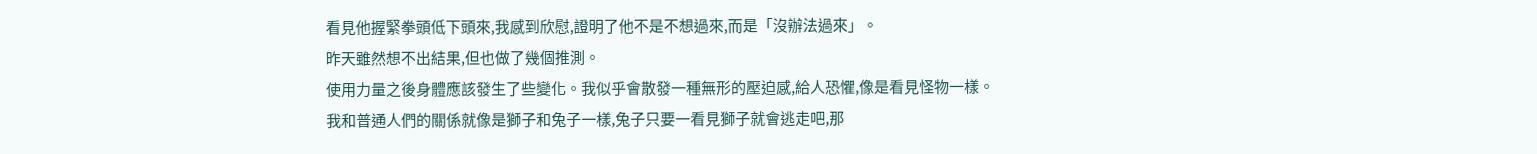看見他握緊拳頭低下頭來,我感到欣慰,證明了他不是不想過來,而是「沒辦法過來」。
昨天雖然想不出結果,但也做了幾個推測。
使用力量之後身體應該發生了些變化。我似乎會散發一種無形的壓迫感,給人恐懼,像是看見怪物一樣。
我和普通人們的關係就像是獅子和兔子一樣,兔子只要一看見獅子就會逃走吧,那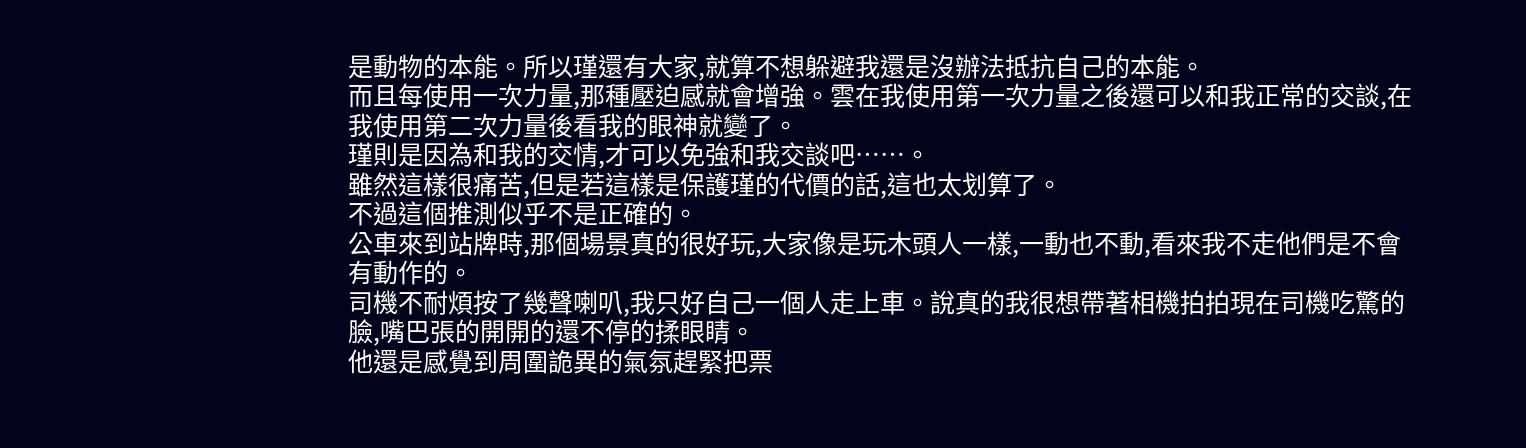是動物的本能。所以瑾還有大家,就算不想躲避我還是沒辦法抵抗自己的本能。
而且每使用一次力量,那種壓迫感就會增強。雲在我使用第一次力量之後還可以和我正常的交談,在我使用第二次力量後看我的眼神就變了。
瑾則是因為和我的交情,才可以免強和我交談吧……。
雖然這樣很痛苦,但是若這樣是保護瑾的代價的話,這也太划算了。
不過這個推測似乎不是正確的。
公車來到站牌時,那個場景真的很好玩,大家像是玩木頭人一樣,一動也不動,看來我不走他們是不會有動作的。
司機不耐煩按了幾聲喇叭,我只好自己一個人走上車。說真的我很想帶著相機拍拍現在司機吃驚的臉,嘴巴張的開開的還不停的揉眼睛。
他還是感覺到周圍詭異的氣氛趕緊把票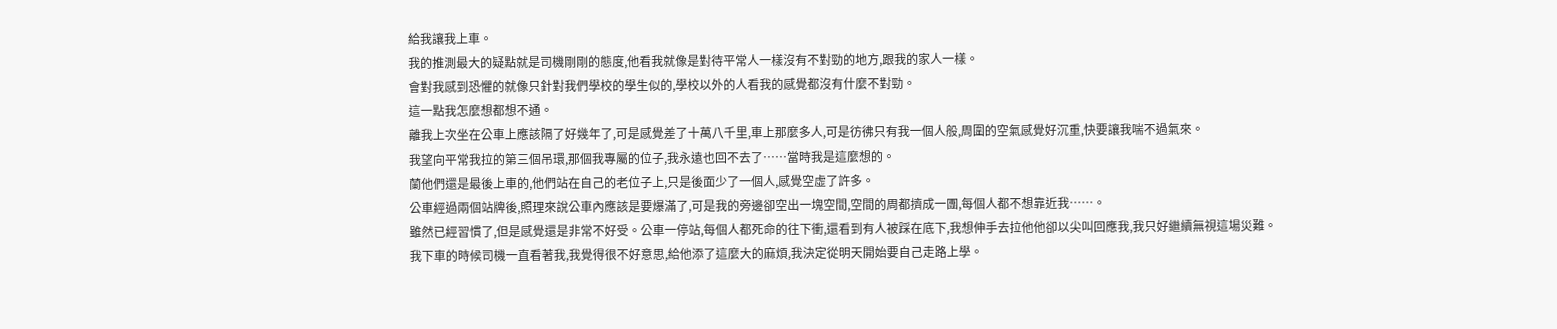給我讓我上車。
我的推測最大的疑點就是司機剛剛的態度,他看我就像是對待平常人一樣沒有不對勁的地方,跟我的家人一樣。
會對我感到恐懼的就像只針對我們學校的學生似的,學校以外的人看我的感覺都沒有什麼不對勁。
這一點我怎麼想都想不通。
離我上次坐在公車上應該隔了好幾年了,可是感覺差了十萬八千里,車上那麼多人,可是彷彿只有我一個人般,周圍的空氣感覺好沉重,快要讓我喘不過氣來。
我望向平常我拉的第三個吊環,那個我專屬的位子,我永遠也回不去了……當時我是這麼想的。
蘭他們還是最後上車的,他們站在自己的老位子上,只是後面少了一個人,感覺空虛了許多。
公車經過兩個站牌後,照理來說公車內應該是要爆滿了,可是我的旁邊卻空出一塊空間,空間的周都擠成一團,每個人都不想靠近我……。
雖然已經習慣了,但是感覺還是非常不好受。公車一停站,每個人都死命的往下衝,還看到有人被踩在底下,我想伸手去拉他他卻以尖叫回應我,我只好繼續無視這場災難。
我下車的時候司機一直看著我,我覺得很不好意思,給他添了這麼大的麻煩,我決定從明天開始要自己走路上學。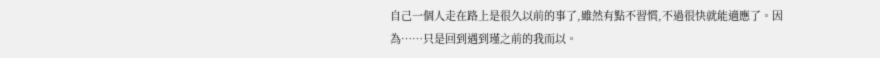自己一個人走在路上是很久以前的事了,雖然有點不習慣,不過很快就能適應了。因為……只是回到遇到瑾之前的我而以。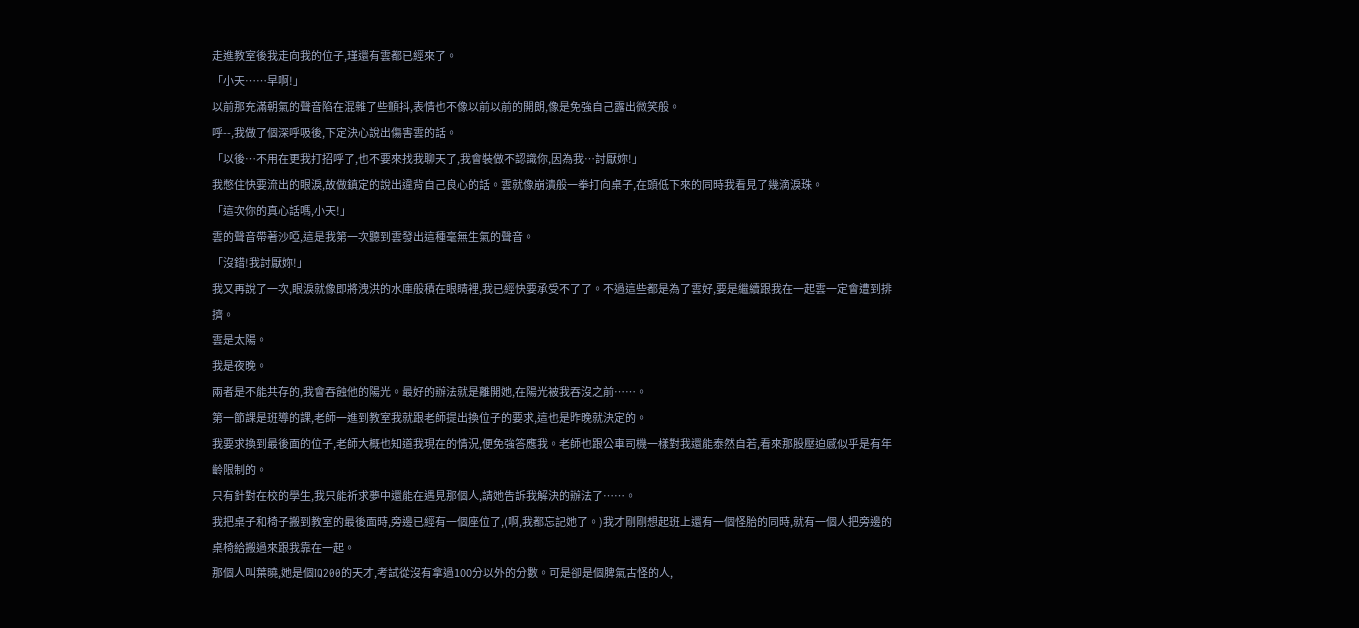走進教室後我走向我的位子,瑾還有雲都已經來了。
「小天……早啊!」
以前那充滿朝氣的聲音陷在混雜了些顫抖,表情也不像以前以前的開朗,像是免強自己露出微笑般。
呼--,我做了個深呼吸後,下定決心說出傷害雲的話。
「以後…不用在更我打招呼了,也不要來找我聊天了,我會裝做不認識你,因為我…討厭妳!」
我憋住快要流出的眼淚,故做鎮定的說出違背自己良心的話。雲就像崩潰般一拳打向桌子,在頭低下來的同時我看見了幾滴淚珠。
「這次你的真心話嗎,小天!」
雲的聲音帶著沙啞,這是我第一次聽到雲發出這種毫無生氣的聲音。
「沒錯!我討厭妳!」
我又再說了一次,眼淚就像即將洩洪的水庫般積在眼睛裡,我已經快要承受不了了。不過這些都是為了雲好,要是繼續跟我在一起雲一定會遭到排擠。
雲是太陽。
我是夜晚。
兩者是不能共存的,我會吞蝕他的陽光。最好的辦法就是離開她,在陽光被我吞沒之前……。
第一節課是班導的課,老師一進到教室我就跟老師提出換位子的要求,這也是昨晚就決定的。
我要求換到最後面的位子,老師大概也知道我現在的情況,便免強答應我。老師也跟公車司機一樣對我還能泰然自若,看來那股壓迫感似乎是有年齡限制的。
只有針對在校的學生,我只能祈求夢中還能在遇見那個人,請她告訴我解決的辦法了……。
我把桌子和椅子搬到教室的最後面時,旁邊已經有一個座位了,(啊,我都忘記她了。)我才剛剛想起班上還有一個怪胎的同時,就有一個人把旁邊的桌椅給搬過來跟我靠在一起。
那個人叫葉曉,她是個IQ200的天才,考試從沒有拿過100分以外的分數。可是卻是個脾氣古怪的人,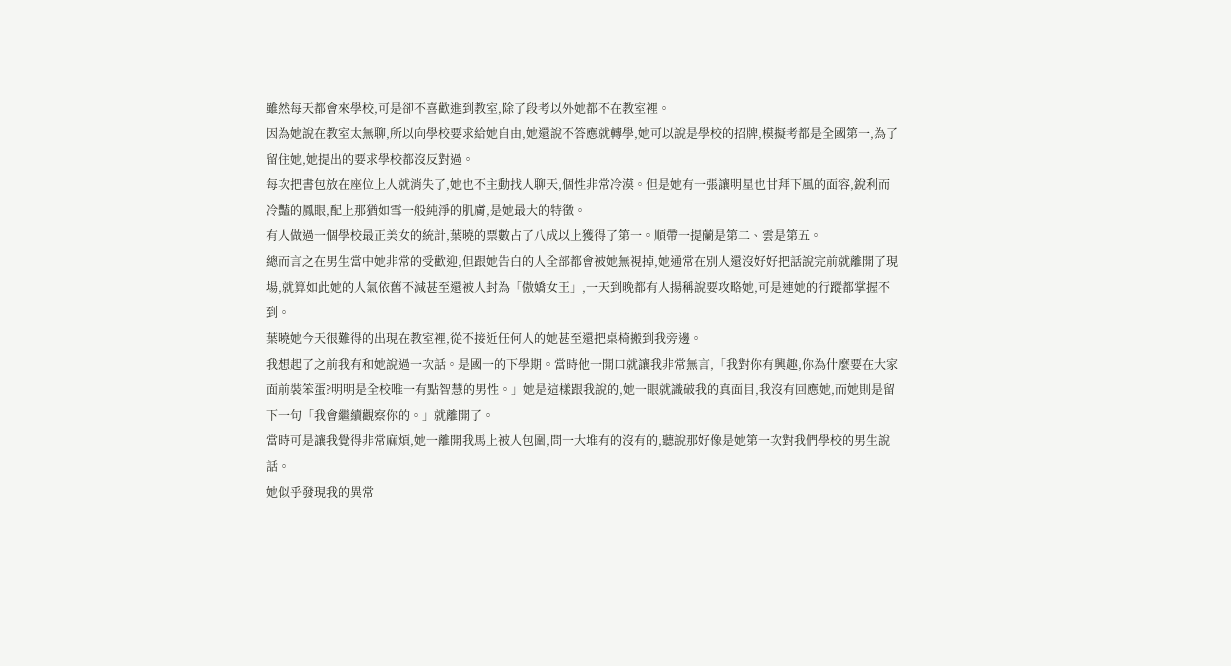雖然每天都會來學校,可是卻不喜歡進到教室,除了段考以外她都不在教室裡。
因為她說在教室太無聊,所以向學校要求給她自由,她還說不答應就轉學,她可以說是學校的招牌,模擬考都是全國第一,為了留住她,她提出的要求學校都沒反對過。
每次把書包放在座位上人就消失了,她也不主動找人聊天,個性非常冷漠。但是她有一張讓明星也甘拜下風的面容,銳利而冷豔的鳳眼,配上那猶如雪一般純淨的肌膚,是她最大的特徵。
有人做過一個學校最正美女的統計,葉曉的票數占了八成以上獲得了第一。順帶一提蘭是第二、雲是第五。
總而言之在男生當中她非常的受歡迎,但跟她告白的人全部都會被她無視掉,她通常在別人還沒好好把話說完前就離開了現場,就算如此她的人氣依舊不減甚至還被人封為「傲嬌女王」,一天到晚都有人揚稱說要攻略她,可是連她的行蹤都掌握不到。
葉曉她今天很難得的出現在教室裡,從不接近任何人的她甚至還把桌椅搬到我旁邊。
我想起了之前我有和她說過一次話。是國一的下學期。當時他一開口就讓我非常無言,「我對你有興趣,你為什麼要在大家面前裝笨蛋?明明是全校唯一有點智慧的男性。」她是這樣跟我說的,她一眼就識破我的真面目,我沒有回應她,而她則是留下一句「我會繼續觀察你的。」就離開了。
當時可是讓我覺得非常麻煩,她一離開我馬上被人包圍,問一大堆有的沒有的,聽說那好像是她第一次對我們學校的男生說話。
她似乎發現我的異常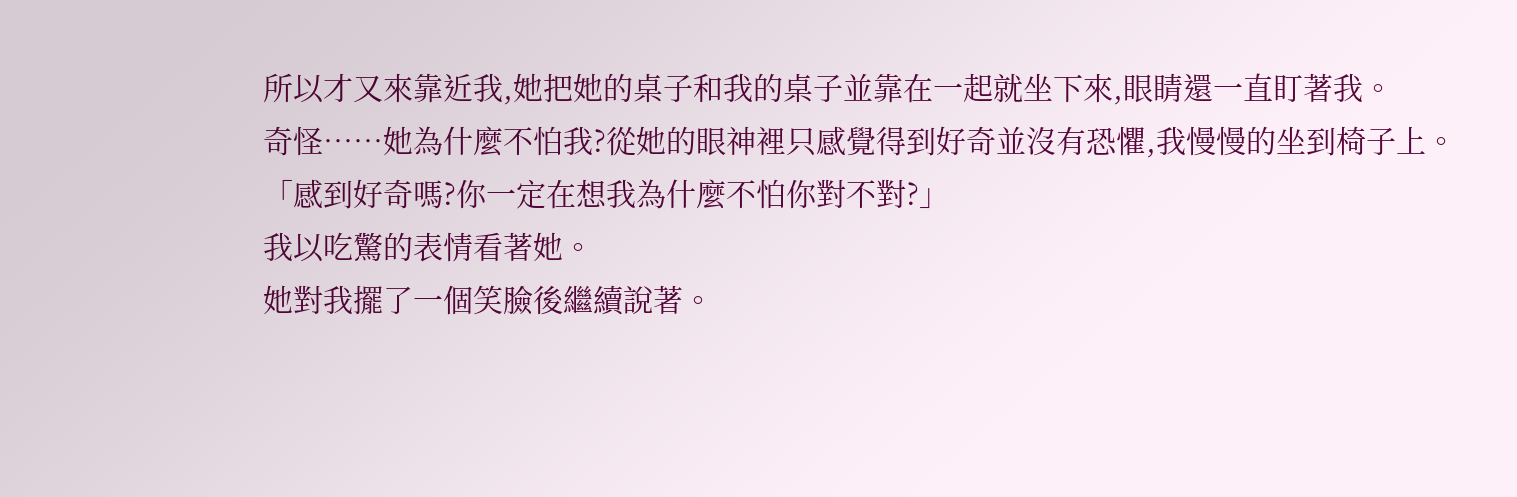所以才又來靠近我,她把她的桌子和我的桌子並靠在一起就坐下來,眼睛還一直盯著我。
奇怪……她為什麼不怕我?從她的眼神裡只感覺得到好奇並沒有恐懼,我慢慢的坐到椅子上。
「感到好奇嗎?你一定在想我為什麼不怕你對不對?」
我以吃驚的表情看著她。
她對我擺了一個笑臉後繼續說著。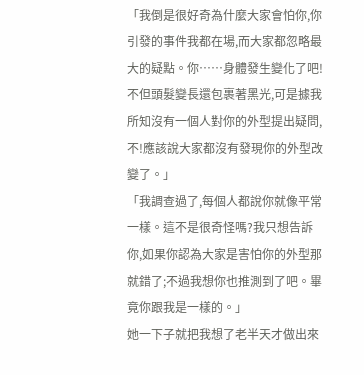「我倒是很好奇為什麼大家會怕你,你引發的事件我都在場,而大家都忽略最大的疑點。你……身體發生變化了吧!不但頭髮變長還包裹著黑光,可是據我所知沒有一個人對你的外型提出疑問,不!應該說大家都沒有發現你的外型改變了。」
「我調查過了,每個人都說你就像平常一樣。這不是很奇怪嗎?我只想告訴你,如果你認為大家是害怕你的外型那就錯了;不過我想你也推測到了吧。畢竟你跟我是一樣的。」
她一下子就把我想了老半天才做出來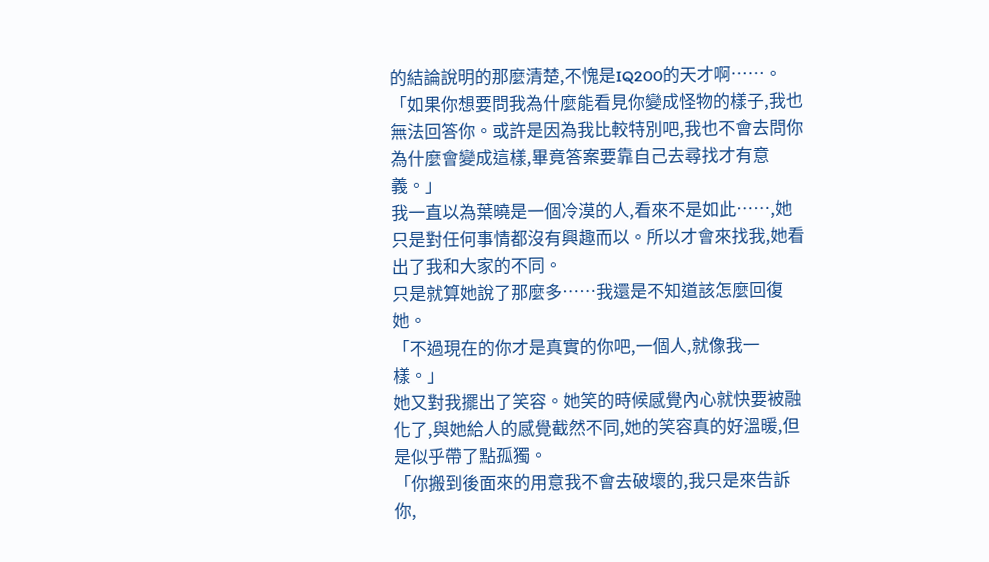的結論說明的那麼清楚,不愧是IQ200的天才啊……。
「如果你想要問我為什麼能看見你變成怪物的樣子,我也無法回答你。或許是因為我比較特別吧,我也不會去問你為什麼會變成這樣,畢竟答案要靠自己去尋找才有意義。」
我一直以為葉曉是一個冷漠的人,看來不是如此……,她只是對任何事情都沒有興趣而以。所以才會來找我,她看出了我和大家的不同。
只是就算她說了那麼多……我還是不知道該怎麼回復她。
「不過現在的你才是真實的你吧,一個人,就像我一樣。」
她又對我擺出了笑容。她笑的時候感覺內心就快要被融化了,與她給人的感覺截然不同,她的笑容真的好溫暖,但是似乎帶了點孤獨。
「你搬到後面來的用意我不會去破壞的,我只是來告訴你,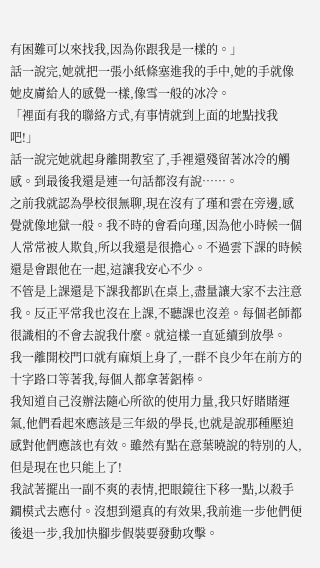有困難可以來找我,因為你跟我是一樣的。」
話一說完,她就把一張小紙條塞進我的手中,她的手就像她皮膚給人的感覺一樣,像雪一般的冰冷。
「裡面有我的聯絡方式,有事情就到上面的地點找我吧!」
話一說完她就起身離開教室了,手裡還殘留著冰冷的觸感。到最後我還是連一句話都沒有說……。
之前我就認為學校很無聊,現在沒有了瑾和雲在旁邊,感覺就像地獄一般。我不時的會看向瑾,因為他小時候一個人常常被人欺負,所以我還是很擔心。不過雲下課的時候還是會跟他在一起,這讓我安心不少。
不管是上課還是下課我都趴在桌上,盡量讓大家不去注意我。反正平常我也沒在上課,不聽課也沒差。每個老師都很識相的不會去說我什麼。就這樣一直延續到放學。
我一離開校門口就有麻煩上身了,一群不良少年在前方的十字路口等著我,每個人都拿著鋁棒。
我知道自己沒辦法隨心所欲的使用力量,我只好賭賭運氣,他們看起來應該是三年級的學長,也就是說那種壓迫感對他們應該也有效。雖然有點在意葉曉說的特別的人,但是現在也只能上了!
我試著擺出一副不爽的表情,把眼鏡往下移一點,以殺手鐧模式去應付。沒想到還真的有效果,我前進一步他們便後退一步,我加快腳步假裝要發動攻擊。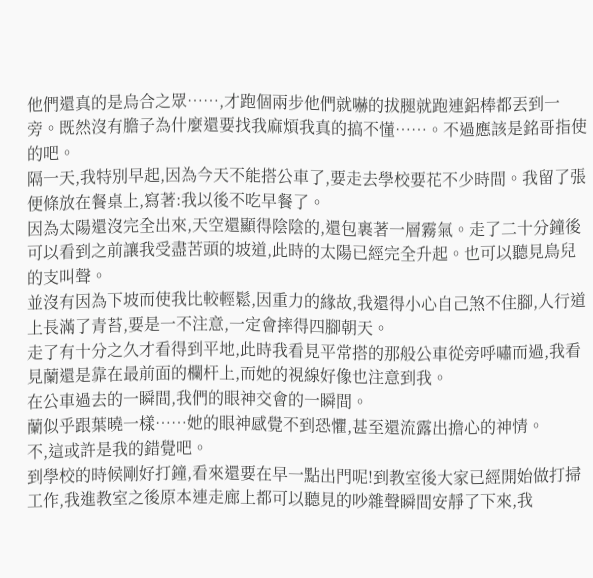他們還真的是烏合之眾……,才跑個兩步他們就嚇的拔腿就跑連鋁棒都丟到一旁。既然沒有膽子為什麼還要找我麻煩我真的搞不懂……。不過應該是銘哥指使的吧。
隔一天,我特別早起,因為今天不能搭公車了,要走去學校要花不少時間。我留了張便條放在餐桌上,寫著:我以後不吃早餐了。
因為太陽還沒完全出來,天空還顯得陰陰的,還包裹著一層霧氣。走了二十分鐘後可以看到之前讓我受盡苦頭的坡道,此時的太陽已經完全升起。也可以聽見鳥兒的支叫聲。
並沒有因為下坡而使我比較輕鬆,因重力的緣故,我還得小心自己煞不住腳,人行道上長滿了青苔,要是一不注意,一定會摔得四腳朝天。
走了有十分之久才看得到平地,此時我看見平常搭的那般公車從旁呼嘯而過,我看見蘭還是靠在最前面的欄杆上,而她的視線好像也注意到我。
在公車過去的一瞬間,我們的眼神交會的一瞬間。
蘭似乎跟葉曉一樣……她的眼神感覺不到恐懼,甚至還流露出擔心的神情。
不,這或許是我的錯覺吧。
到學校的時候剛好打鐘,看來還要在早一點出門呢!到教室後大家已經開始做打掃工作,我進教室之後原本連走廊上都可以聽見的吵雜聲瞬間安靜了下來,我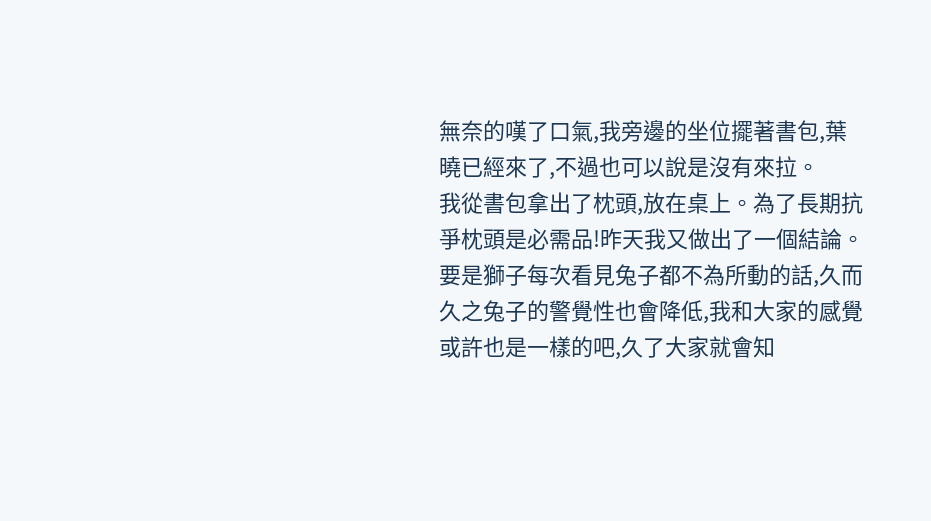無奈的嘆了口氣,我旁邊的坐位擺著書包,葉曉已經來了,不過也可以說是沒有來拉。
我從書包拿出了枕頭,放在桌上。為了長期抗爭枕頭是必需品!昨天我又做出了一個結論。
要是獅子每次看見兔子都不為所動的話,久而久之兔子的警覺性也會降低,我和大家的感覺或許也是一樣的吧,久了大家就會知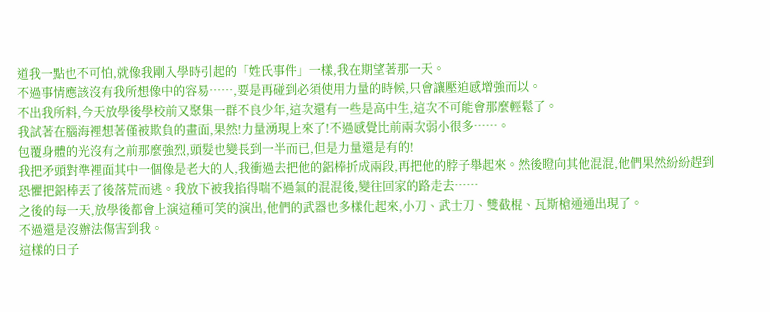道我一點也不可怕,就像我剛入學時引起的「姓氏事件」一樣,我在期望著那一天。
不過事情應該沒有我所想像中的容易……,要是再碰到必須使用力量的時候,只會讓壓迫感增強而以。
不出我所料,今天放學後學校前又聚集一群不良少年,這次還有一些是高中生,這次不可能會那麼輕鬆了。
我試著在腦海裡想著僅被欺負的畫面,果然!力量湧現上來了!不過感覺比前兩次弱小很多……。
包覆身體的光沒有之前那麼強烈,頭髮也變長到一半而已,但是力量還是有的!
我把矛頭對準裡面其中一個像是老大的人,我衝過去把他的鋁棒折成兩段,再把他的脖子舉起來。然後瞪向其他混混,他們果然紛紛趕到恐懼把鋁棒丟了後落荒而逃。我放下被我掐得喘不過氣的混混後,變往回家的路走去……
之後的每一天,放學後都會上演這種可笑的演出,他們的武器也多樣化起來,小刀、武士刀、雙截棍、瓦斯槍通通出現了。
不過還是沒辦法傷害到我。
這樣的日子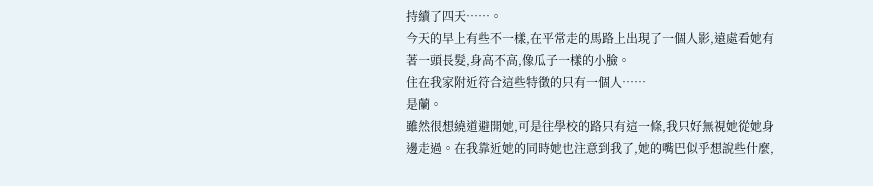持續了四天……。
今天的早上有些不一樣,在平常走的馬路上出現了一個人影,遠處看她有著一頭長髮,身高不高,像瓜子一樣的小臉。
住在我家附近符合這些特徵的只有一個人……
是蘭。
雖然很想繞道避開她,可是往學校的路只有這一條,我只好無視她從她身邊走過。在我靠近她的同時她也注意到我了,她的嘴巴似乎想說些什麼,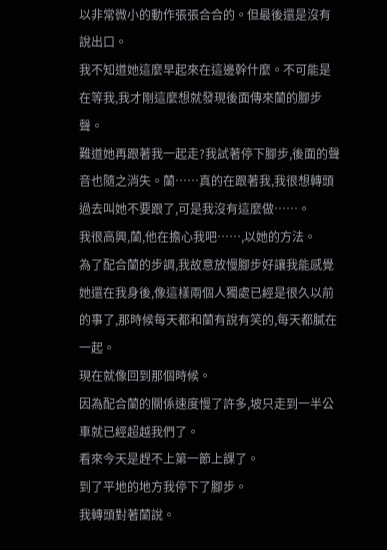以非常微小的動作張張合合的。但最後還是沒有說出口。
我不知道她這麼早起來在這邊幹什麼。不可能是在等我,我才剛這麼想就發現後面傳來蘭的腳步聲。
難道她再跟著我一起走?我試著停下腳步,後面的聲音也隨之消失。蘭……真的在跟著我,我很想轉頭過去叫她不要跟了,可是我沒有這麼做……。
我很高興,蘭,他在擔心我吧……,以她的方法。
為了配合蘭的步調,我故意放慢腳步好讓我能感覺她還在我身後,像這樣兩個人獨處已經是很久以前的事了,那時候每天都和蘭有說有笑的,每天都膩在一起。
現在就像回到那個時候。
因為配合蘭的關係速度慢了許多,坡只走到一半公車就已經超越我們了。
看來今天是趕不上第一節上課了。
到了平地的地方我停下了腳步。
我轉頭對著蘭說。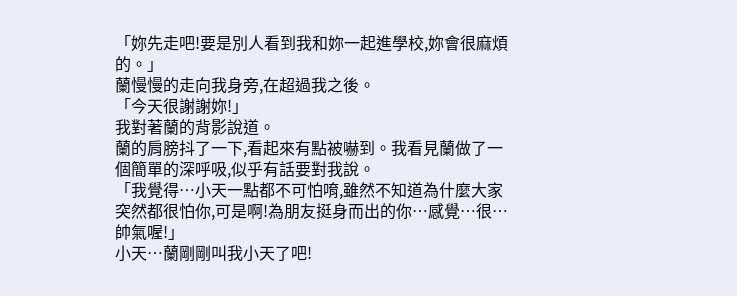「妳先走吧!要是別人看到我和妳一起進學校,妳會很麻煩的。」
蘭慢慢的走向我身旁,在超過我之後。
「今天很謝謝妳!」
我對著蘭的背影說道。
蘭的肩膀抖了一下,看起來有點被嚇到。我看見蘭做了一個簡單的深呼吸,似乎有話要對我說。
「我覺得…小天一點都不可怕唷,雖然不知道為什麼大家突然都很怕你,可是啊!為朋友挺身而出的你…感覺…很…帥氣喔!」
小天…蘭剛剛叫我小天了吧!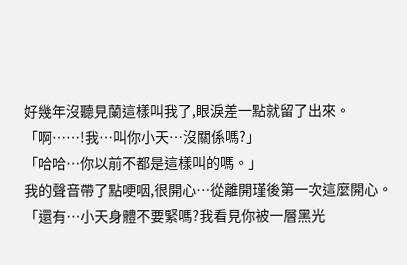好幾年沒聽見蘭這樣叫我了,眼淚差一點就留了出來。
「啊……!我…叫你小天…沒關係嗎?」
「哈哈…你以前不都是這樣叫的嗎。」
我的聲音帶了點哽咽,很開心…從離開瑾後第一次這麼開心。
「還有…小天身體不要緊嗎?我看見你被一層黑光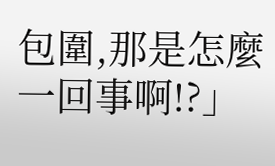包圍,那是怎麼一回事啊!?」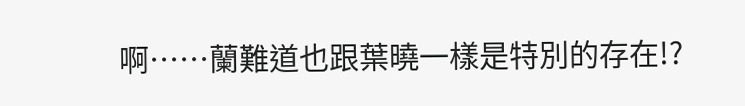啊……蘭難道也跟葉曉一樣是特別的存在!?